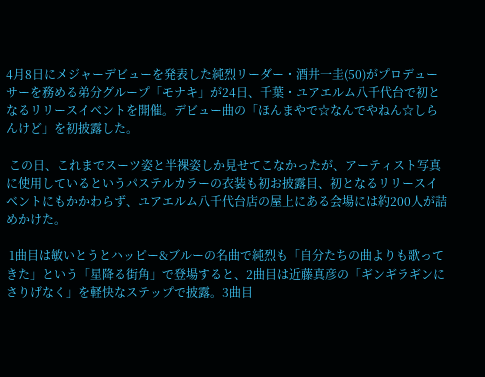4月8日にメジャーデビューを発表した純烈リーダー・酒井一圭(50)がプロデューサーを務める弟分グループ「モナキ」が24日、千葉・ユアエルム八千代台で初となるリリースイベントを開催。デビュー曲の「ほんまやで☆なんでやねん☆しらんけど」を初披露した。

 この日、これまでスーツ姿と半裸姿しか見せてこなかったが、アーティスト写真に使用しているというパステルカラーの衣装も初お披露目、初となるリリースイベントにもかかわらず、ユアエルム八千代台店の屋上にある会場には約200人が詰めかけた。

 1曲目は敏いとうとハッピー&ブルーの名曲で純烈も「自分たちの曲よりも歌ってきた」という「星降る街角」で登場すると、2曲目は近藤真彦の「ギンギラギンにさりげなく」を軽快なステップで披露。3曲目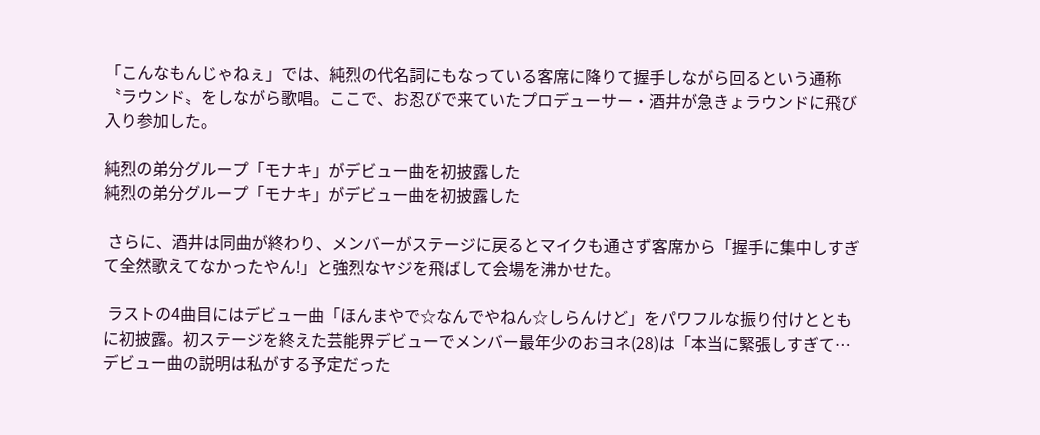「こんなもんじゃねぇ」では、純烈の代名詞にもなっている客席に降りて握手しながら回るという通称〝ラウンド〟をしながら歌唱。ここで、お忍びで来ていたプロデューサー・酒井が急きょラウンドに飛び入り参加した。

純烈の弟分グループ「モナキ」がデビュー曲を初披露した
純烈の弟分グループ「モナキ」がデビュー曲を初披露した

 さらに、酒井は同曲が終わり、メンバーがステージに戻るとマイクも通さず客席から「握手に集中しすぎて全然歌えてなかったやん!」と強烈なヤジを飛ばして会場を沸かせた。

 ラストの4曲目にはデビュー曲「ほんまやで☆なんでやねん☆しらんけど」をパワフルな振り付けとともに初披露。初ステージを終えた芸能界デビューでメンバー最年少のおヨネ(28)は「本当に緊張しすぎて…デビュー曲の説明は私がする予定だった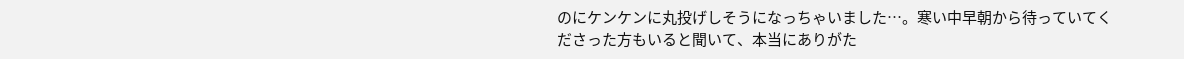のにケンケンに丸投げしそうになっちゃいました…。寒い中早朝から待っていてくださった方もいると聞いて、本当にありがた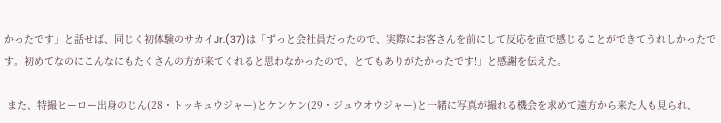かったです」と話せば、同じく初体験のサカイJr.(37)は「ずっと会社員だったので、実際にお客さんを前にして反応を直で感じることができてうれしかったです。初めてなのにこんなにもたくさんの方が来てくれると思わなかったので、とてもありがたかったです!」と感謝を伝えた。

 また、特撮ヒーロー出身のじん(28・トッキュウジャー)とケンケン(29・ジュウオウジャー)と一緒に写真が撮れる機会を求めて遠方から来た人も見られ、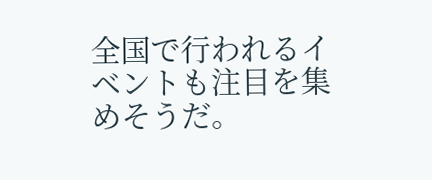全国で行われるイベントも注目を集めそうだ。